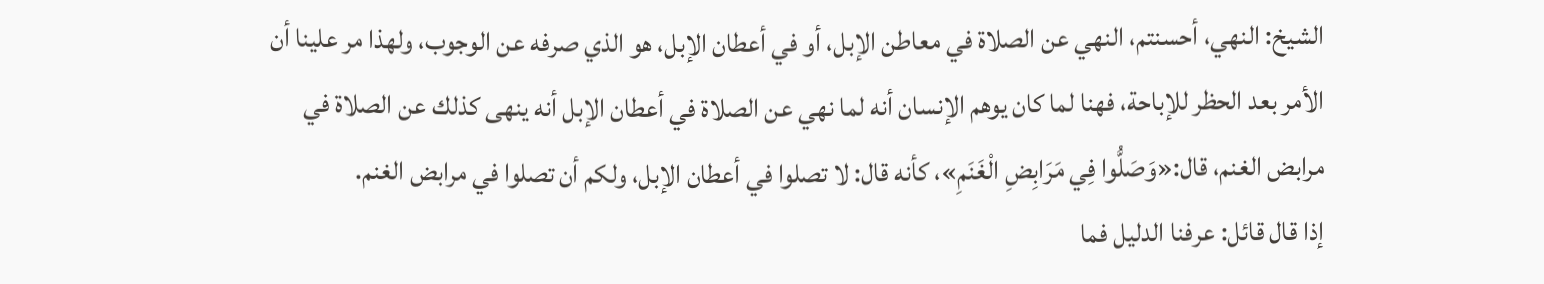الشيخ: النهي، أحسنتم، النهي عن الصلاة في معاطن الإبل، أو في أعطان الإبل، هو الذي صرفه عن الوجوب، ولهذا مر علينا أن الأمر بعد الحظر للإباحة، فهنا لما كان يوهم الإنسان أنه لما نهي عن الصلاة في أعطان الإبل أنه ينهى كذلك عن الصلاة في مرابض الغنم، قال:«وَصَلُّوا فِي مَرَابِضِ الْغَنَمِ»، كأنه قال: لا تصلوا في أعطان الإبل، ولكم أن تصلوا في مرابض الغنم.
إذا قال قائل: عرفنا الدليل فما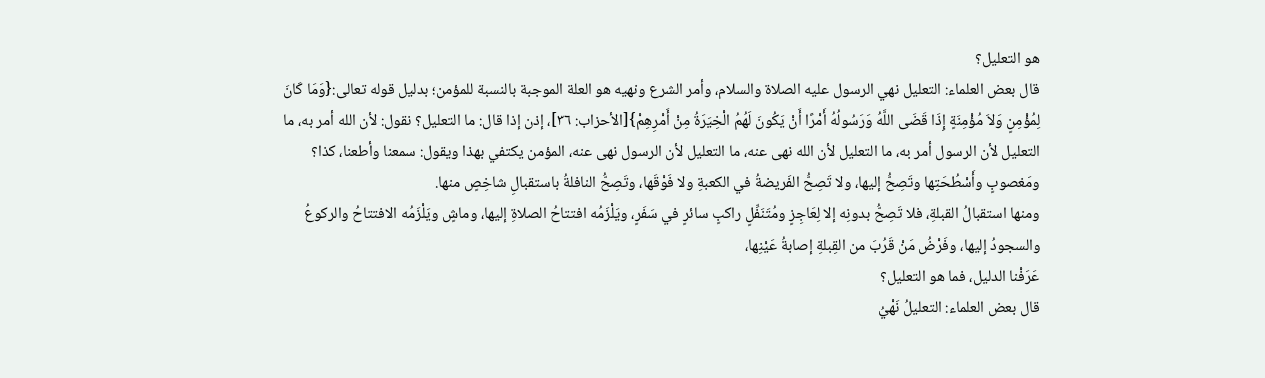هو التعليل؟
قال بعض العلماء: التعليل نهي الرسول عليه الصلاة والسلام، وأمر الشرع ونهيه هو العلة الموجبة بالنسبة للمؤمن؛ بدليل قوله تعالى:{وَمَا كَانَ لِمُؤْمِنٍ وَلاَ مُؤْمِنَةٍ إِذَا قَضَى اللَّهُ وَرَسُولُهُ أَمْرًا أَنْ يَكُونَ لَهُمُ الْخِيَرَةُ مِنْ أَمْرِهِمْ}[الأحزاب: ٣٦]، إذن إذا قال: ما التعليل؟ نقول: لأن الله أمر به، ما التعليل لأن الرسول أمر به، ما التعليل لأن الله نهى عنه، ما التعليل لأن الرسول نهى عنه، المؤمن يكتفي بهذا ويقول: سمعنا وأطعنا، كذا؟
ومَغصوبٍ وأَسْطُحَتِها وتَصِحُّ إليها، ولا تَصِحُّ الفَريضةُ في الكعبةِ ولا فَوْقَها، وتَصِحُّ النافلةُ باستقبالِ شاخِصٍ منها.
ومنها استقبالُ القبلةِ، فلا تَصِحُّ بدونِه إلا لِعَاجِزٍ ومُتَنَفِّلٍ راكبٍ سائرٍ في سَفَرٍ، ويَلْزَمُه افتتاحُ الصلاةِ إليها، وماشٍ ويَلْزَمُه الافتتاحُ والركوعُ والسجودُ إليها، وفَرْضُ مَنْ قَرُبَ من القِبلةِ إصابةُ عَيْنِها،
عَرَفْنا الدليل، فما هو التعليل؟
قال بعض العلماء: التعليلُ نَهْيُ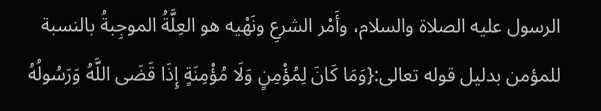الرسول عليه الصلاة والسلام، وأَمْر الشرعِ ونَهْيه هو العِلَّةُ الموجِبةُ بالنسبة للمؤمن بدليل قوله تعالى:{وَمَا كَانَ لِمُؤْمِنٍ وَلَا مُؤْمِنَةٍ إِذَا قَضَى اللَّهُ وَرَسُولُهُ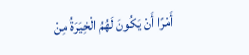أَمْرًا أَنْ يَكُونَ لَهُمُ الْخِيَرَةُ مِنْ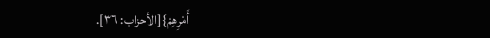أَمْرِهِمْ}[الأحزاب: ٣٦].